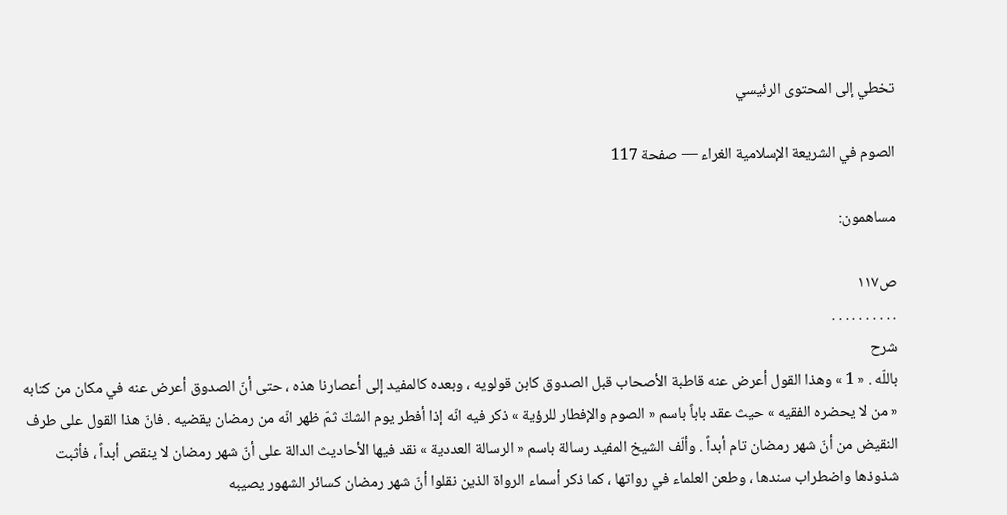تخطي إلى المحتوى الرئيسي

الصوم في الشريعة الإسلامية الغراء — صفحة 117

مساهمون:

ص١١٧
. . . . . . . . . .
شرح
باللّه . « 1 » وهذا القول أعرض عنه قاطبة الأصحاب قبل الصدوق كابن قولويه ، وبعده كالمفيد إلى أعصارنا هذه ، حتى أنّ الصدوق أعرض عنه في مكان من كتابه « من لا يحضره الفقيه » حيث عقد باباً باسم « الصوم والإفطار للرؤية » ذكر فيه انّه إذا أفطر يوم الشكّ ثمّ ظهر انّه من رمضان يقضيه . فانّ هذا القول على طرف النقيض من أنّ شهر رمضان تام أبداً . وألّف الشيخ المفيد رسالة باسم « الرسالة العددية » نقد فيها الأحاديث الدالة على أنّ شهر رمضان لا ينقص أبداً ، فأثبت شذوذها واضطراب سندها ، وطعن العلماء في رواتها ، كما ذكر أسماء الرواة الذين نقلوا أنّ شهر رمضان كسائر الشهور يصيبه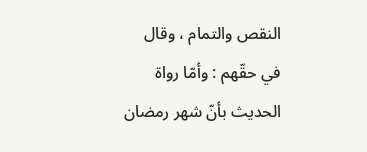النقص والتمام ، وقال في حقّهم : وأمّا رواة الحديث بأنّ شهر رمضان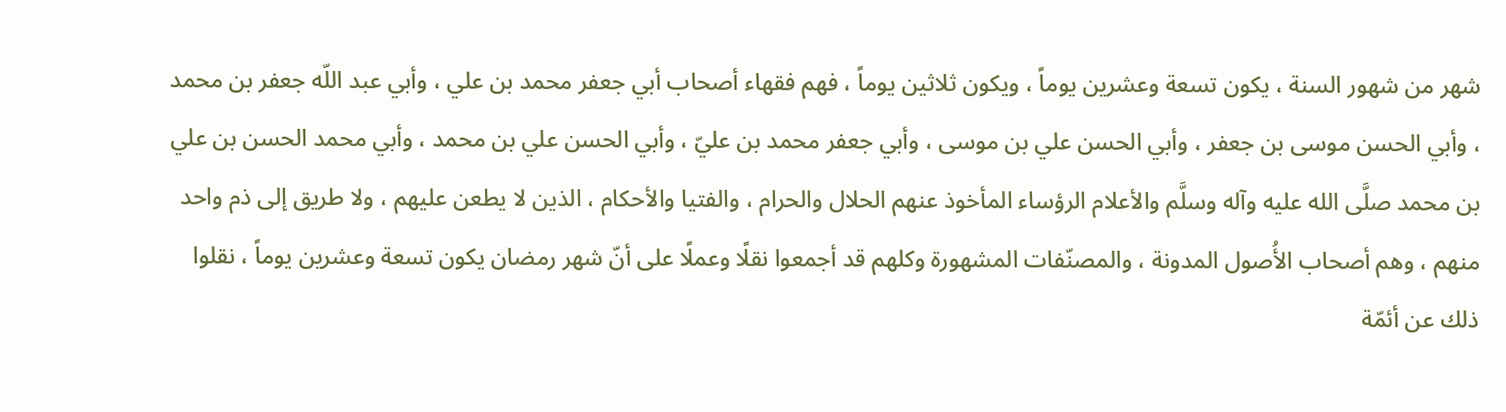شهر من شهور السنة ، يكون تسعة وعشرين يوماً ، ويكون ثلاثين يوماً ، فهم فقهاء أصحاب أبي جعفر محمد بن علي ، وأبي عبد اللّه جعفر بن محمد ، وأبي الحسن موسى بن جعفر ، وأبي الحسن علي بن موسى ، وأبي جعفر محمد بن عليّ ، وأبي الحسن علي بن محمد ، وأبي محمد الحسن بن علي بن محمد صلَّى الله عليه وآله وسلَّم والأعلام الرؤساء المأخوذ عنهم الحلال والحرام ، والفتيا والأحكام ، الذين لا يطعن عليهم ، ولا طريق إلى ذم واحد منهم ، وهم أصحاب الأُصول المدونة ، والمصنّفات المشهورة وكلهم قد أجمعوا نقلًا وعملًا على أنّ شهر رمضان يكون تسعة وعشرين يوماً ، نقلوا ذلك عن أئمّة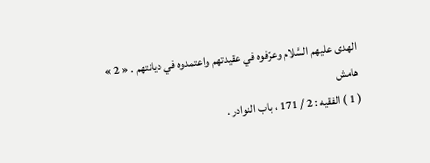الهدى عليهم السَّلام وعرّفوه في عقيدتهم واعتمدوه في ديانتهم . « 2 »
هامش
( 1 ) الفقيه : 2 / 171 ، باب النوادر .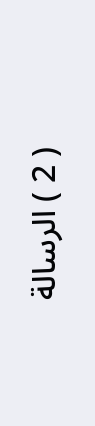( 2 ) الرسالة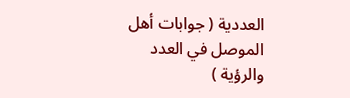العددية ( جوابات أهل الموصل في العدد والرؤية )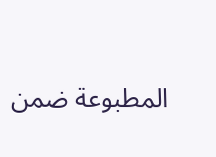المطبوعة ضمن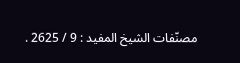مصنّفات الشيخ المفيد : 9 / 2625 .